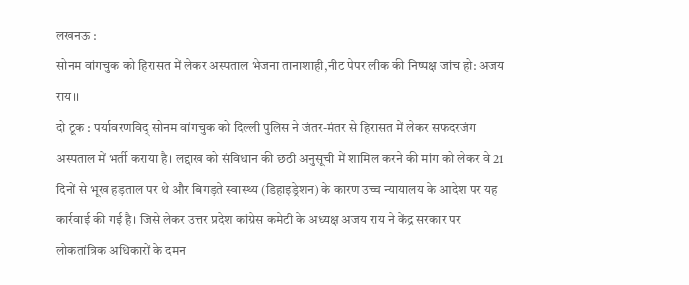लखनऊ :
सोनम वांगचुक को हिरासत में लेकर अस्पताल भेजना तानाशाही,नीट पेपर लीक की निष्पक्ष जांच हो: अजय राय।।
दो टूक : पर्यावरणविद् सोनम वांगचुक को दिल्ली पुलिस ने जंतर-मंतर से हिरासत में लेकर सफदरजंग अस्पताल में भर्ती कराया है। लद्दाख को संविधान की छठी अनुसूची में शामिल करने की मांग को लेकर वे 21 दिनों से भूख हड़ताल पर थे और बिगड़ते स्वास्थ्य (डिहाइड्रेशन) के कारण उच्च न्यायालय के आदेश पर यह कार्रवाई की गई है। जिसे लेकर उत्तर प्रदेश कांग्रेस कमेटी के अध्यक्ष अजय राय ने केंद्र सरकार पर लोकतांत्रिक अधिकारों के दमन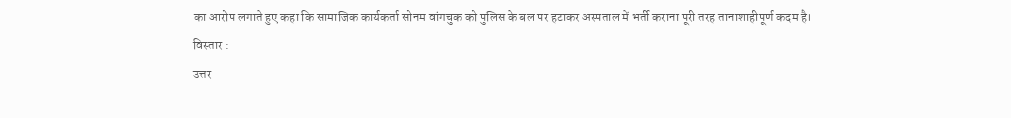का आरोप लगाते हुए कहा कि सामाजिक कार्यकर्ता सोनम वांगचुक को पुलिस के बल पर हटाकर अस्पताल में भर्ती कराना पूरी तरह तानाशाहीपूर्ण कदम है।
विस्तार :
उत्तर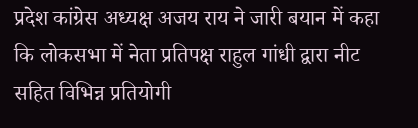प्रदेश कांग्रेस अध्यक्ष अजय राय ने जारी बयान में कहा कि लोकसभा में नेता प्रतिपक्ष राहुल गांधी द्वारा नीट सहित विभिन्न प्रतियोगी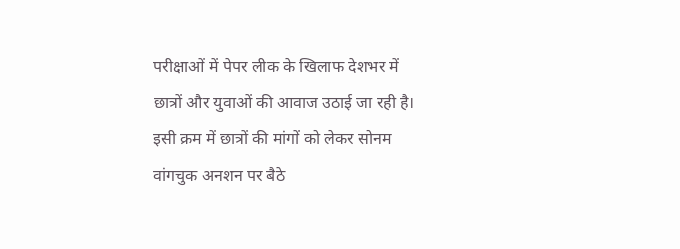परीक्षाओं में पेपर लीक के खिलाफ देशभर में छात्रों और युवाओं की आवाज उठाई जा रही है। इसी क्रम में छात्रों की मांगों को लेकर सोनम वांगचुक अनशन पर बैठे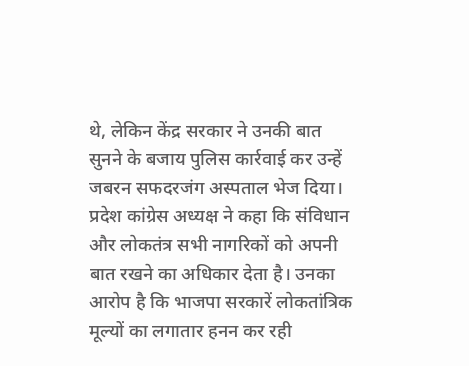थे, लेकिन केंद्र सरकार ने उनकी बात सुनने के बजाय पुलिस कार्रवाई कर उन्हें जबरन सफदरजंग अस्पताल भेज दिया।
प्रदेश कांग्रेस अध्यक्ष ने कहा कि संविधान और लोकतंत्र सभी नागरिकों को अपनी बात रखने का अधिकार देता है। उनका आरोप है कि भाजपा सरकारें लोकतांत्रिक मूल्यों का लगातार हनन कर रही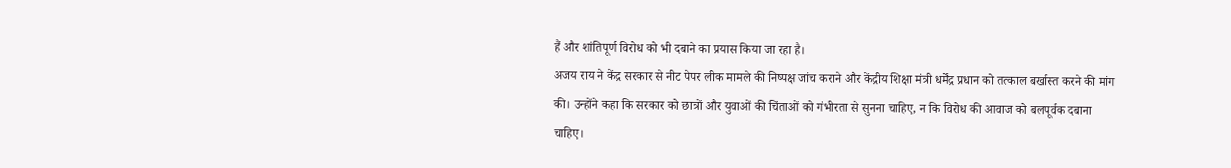हैं और शांतिपूर्ण विरोध को भी दबाने का प्रयास किया जा रहा है।
अजय राय ने केंद्र सरकार से नीट पेपर लीक मामले की निष्पक्ष जांच कराने और केंद्रीय शिक्षा मंत्री धर्मेंद्र प्रधान को तत्काल बर्खास्त करने की मांग की। उन्होंने कहा कि सरकार को छात्रों और युवाओं की चिंताओं को गंभीरता से सुनना चाहिए, न कि विरोध की आवाज को बलपूर्वक दबाना चाहिए।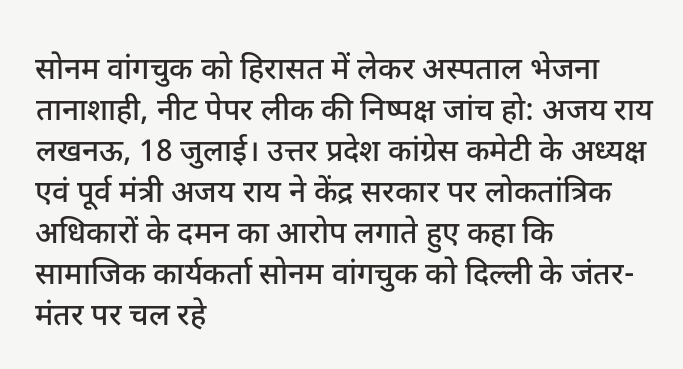सोनम वांगचुक को हिरासत में लेकर अस्पताल भेजना तानाशाही, नीट पेपर लीक की निष्पक्ष जांच हो: अजय राय
लखनऊ, 18 जुलाई। उत्तर प्रदेश कांग्रेस कमेटी के अध्यक्ष एवं पूर्व मंत्री अजय राय ने केंद्र सरकार पर लोकतांत्रिक अधिकारों के दमन का आरोप लगाते हुए कहा कि सामाजिक कार्यकर्ता सोनम वांगचुक को दिल्ली के जंतर-मंतर पर चल रहे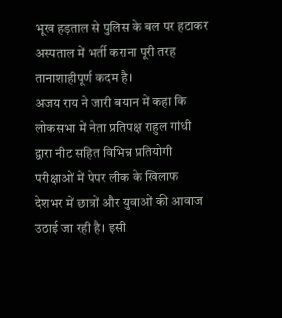भूख हड़ताल से पुलिस के बल पर हटाकर अस्पताल में भर्ती कराना पूरी तरह तानाशाहीपूर्ण कदम है।
अजय राय ने जारी बयान में कहा कि लोकसभा में नेता प्रतिपक्ष राहुल गांधी द्वारा नीट सहित विभिन्न प्रतियोगी परीक्षाओं में पेपर लीक के खिलाफ देशभर में छात्रों और युवाओं की आवाज उठाई जा रही है। इसी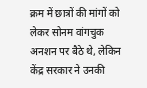क्रम में छात्रों की मांगों को लेकर सोनम वांगचुक अनशन पर बैठे थे, लेकिन केंद्र सरकार ने उनकी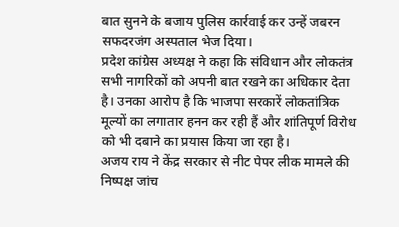बात सुनने के बजाय पुलिस कार्रवाई कर उन्हें जबरन सफदरजंग अस्पताल भेज दिया।
प्रदेश कांग्रेस अध्यक्ष ने कहा कि संविधान और लोकतंत्र सभी नागरिकों को अपनी बात रखने का अधिकार देता है। उनका आरोप है कि भाजपा सरकारें लोकतांत्रिक मूल्यों का लगातार हनन कर रही हैं और शांतिपूर्ण विरोध को भी दबाने का प्रयास किया जा रहा है।
अजय राय ने केंद्र सरकार से नीट पेपर लीक मामले की निष्पक्ष जांच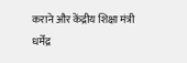कराने और केंद्रीय शिक्षा मंत्री धर्मेंद्र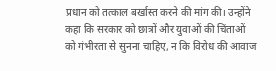प्रधान को तत्काल बर्खास्त करने की मांग की। उन्होंने कहा कि सरकार को छात्रों और युवाओं की चिंताओं को गंभीरता से सुनना चाहिए, न कि विरोध की आवाज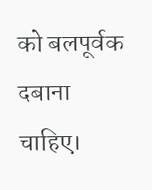को बलपूर्वक दबाना चाहिए।